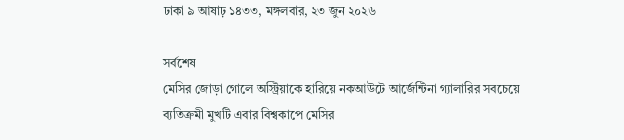ঢাকা ৯ আষাঢ় ১৪৩৩, মঙ্গলবার, ২৩ জুন ২০২৬

সর্বশেষ
মেসির জোড়া গোলে অস্ট্রিয়াকে হারিয়ে নকআউটে আর্জেন্টিনা গ্যালারির সবচেয়ে ব্যতিক্রমী মুখটি এবার বিশ্বকাপে মেসির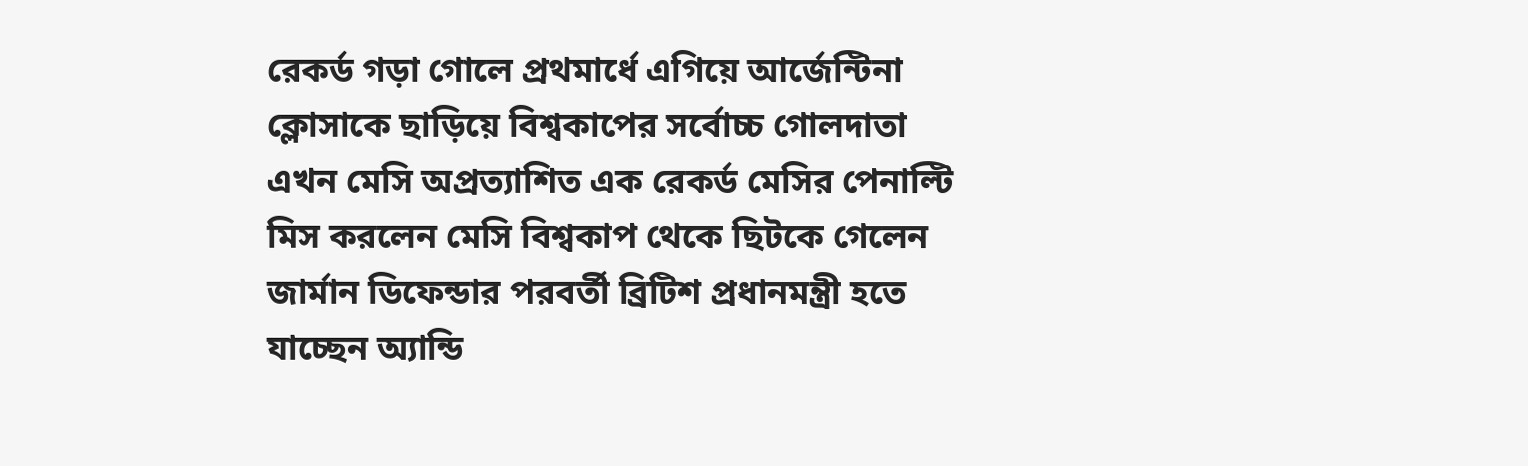রেকর্ড গড়া গোলে প্রথমার্ধে এগিয়ে আর্জেন্টিনা ক্লোসাকে ছাড়িয়ে বিশ্বকাপের সর্বোচ্চ গোলদাতা এখন মেসি অপ্রত্যাশিত এক রেকর্ড মেসির পেনাল্টি মিস করলেন মেসি বিশ্বকাপ থেকে ছিটকে গেলেন জার্মান ডিফেন্ডার পরবর্তী ব্রিটিশ প্রধানমন্ত্রী হতে যাচ্ছেন অ্যান্ডি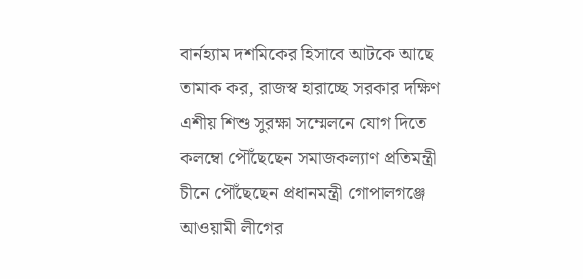বার্নহ্যাম দশমিকের হিসাবে আটকে আছে তামাক কর, রাজস্ব হারাচ্ছে সরকার দক্ষিণ এশীয় শিশু সুরক্ষা সম্মেলনে যোগ দিতে কলম্বো পৌঁছেছেন সমাজকল্যাণ প্রতিমন্ত্রী চীনে পৌঁছেছেন প্রধানমন্ত্রী গোপালগঞ্জে আওয়ামী লীগের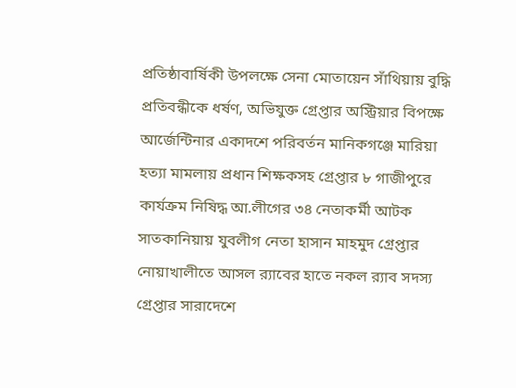প্রতিষ্ঠাবার্ষিকী উপলক্ষে সেনা মোতায়েন সাঁথিয়ায় বুদ্ধি প্রতিবন্ধীকে ধর্ষণ, অভিযুক্ত গ্রেপ্তার অস্ট্রিয়ার বিপক্ষে আর্জেন্টিনার একাদশে পরিবর্তন মানিকগঞ্জে মারিয়া হত্যা মামলায় প্রধান শিক্ষকসহ গ্রেপ্তার ৮ গাজীপুরে কার্যক্রম নিষিদ্ধ আ.লীগের ৩৪ নেতাকর্মী আটক সাতকানিয়ায় যুবলীগ নেতা হাসান মাহমুদ গ্রেপ্তার নোয়াখালীতে আসল র‍্যাবের হাতে নকল র‍্যাব সদস্য গ্রেপ্তার সারাদেশে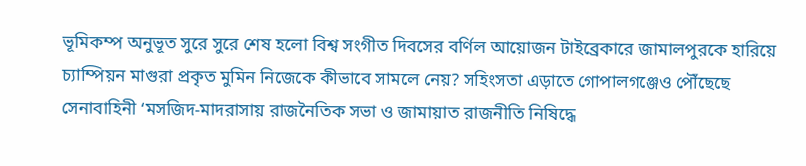ভূমিকম্প অনুভূত সুরে সুরে শেষ হলো বিশ্ব সংগীত দিবসের বর্ণিল আয়োজন টাইব্রেকারে জামালপুরকে হারিয়ে চ্যাম্পিয়ন মাগুরা প্রকৃত মুমিন নিজেকে কীভাবে সামলে নেয়? সহিংসতা এড়াতে গোপালগঞ্জেও পৌঁছেছে সেনাবাহিনী ‘মসজিদ-মাদরাসায় রাজনৈতিক সভা ও জামায়াত রাজনীতি নিষিদ্ধে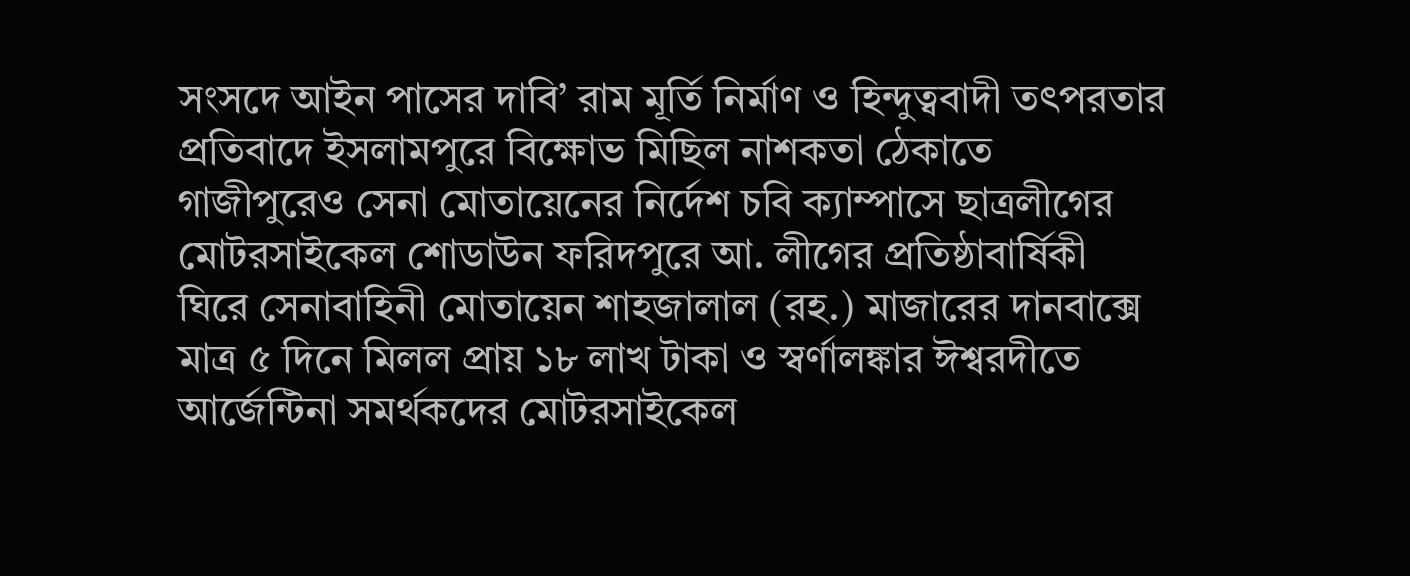সংসদে আইন পাসের দাবি’ রাম মূর্তি নির্মাণ ও হিন্দুত্ববাদী তৎপরতার প্রতিবাদে ইসলামপুরে বিক্ষোভ মিছিল নাশকতা ঠেকাতে গাজীপুরেও সেনা মোতায়েনের নির্দেশ চবি ক্যাম্পাসে ছাত্রলীগের মোটরসাইকেল শোডাউন ফরিদপুরে আ. লীগের প্রতিষ্ঠাবার্ষিকী ঘিরে সেনাবাহিনী মোতায়েন শাহজালাল (রহ.) মাজারের দানবাক্সে মাত্র ৫ দিনে মিলল প্রায় ১৮ লাখ টাকা ও স্বর্ণালঙ্কার ঈশ্বরদীতে আর্জেন্টিনা সমর্থকদের মোটরসাইকেল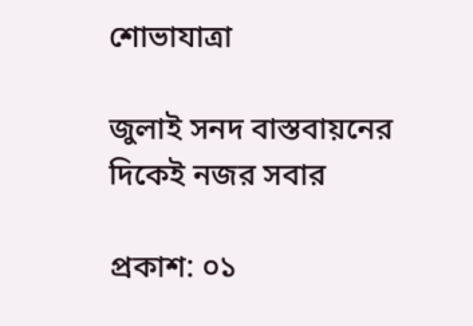শোভাযাত্রা

জুলাই সনদ বাস্তবায়নের দিকেই নজর সবার

প্রকাশ: ০১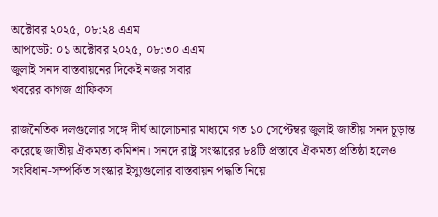অক্টোবর ২০২৫, ০৮:২৪ এএম
আপডেট: ০১ অক্টোবর ২০২৫, ০৮:৩০ এএম
জুলাই সনদ বাস্তবায়নের দিকেই নজর সবার
খবরের কাগজ গ্রাফিকস

রাজনৈতিক দলগুলোর সঙ্গে দীর্ঘ আলোচনার মাধ্যমে গত ১০ সেপ্টেম্বর জুলাই জাতীয় সনদ চূড়ান্ত করেছে জাতীয় ঐকমত্য কমিশন। সনদে রাষ্ট্র সংস্কারের ৮৪টি প্রস্তাবে ঐকমত্য প্রতিষ্ঠা হলেও সংবিধান-সম্পর্কিত সংস্কার ইস্যুগুলোর বাস্তবায়ন পদ্ধতি নিয়ে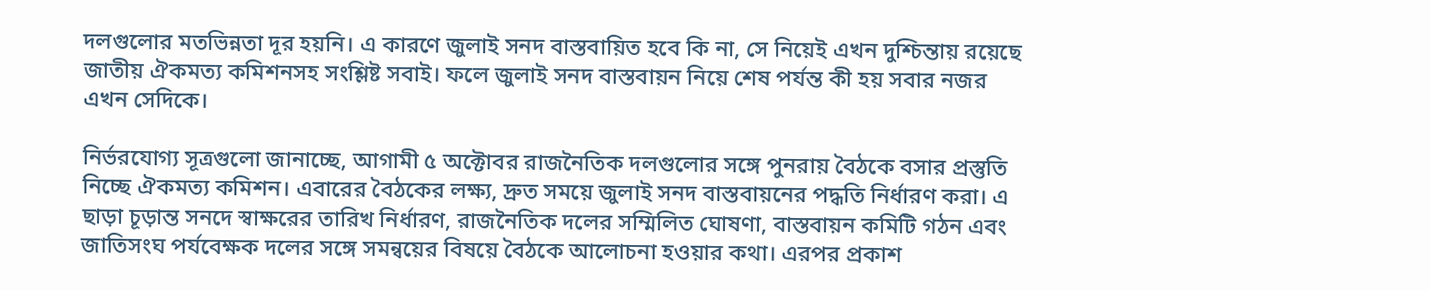দলগুলোর মতভিন্নতা দূর হয়নি। এ কারণে জুলাই সনদ বাস্তবায়িত হবে কি না, সে নিয়েই এখন দুশ্চিন্তায় রয়েছে জাতীয় ঐকমত্য কমিশনসহ সংশ্লিষ্ট সবাই। ফলে জুলাই সনদ বাস্তবায়ন নিয়ে শেষ পর্যন্ত কী হয় সবার নজর এখন সেদিকে।

নির্ভরযোগ্য সূত্রগুলো জানাচ্ছে, আগামী ৫ অক্টোবর রাজনৈতিক দলগুলোর সঙ্গে পুনরায় বৈঠকে বসার প্রস্তুতি নিচ্ছে ঐকমত্য কমিশন। এবারের বৈঠকের লক্ষ্য, দ্রুত সময়ে জুলাই সনদ বাস্তবায়নের পদ্ধতি নির্ধারণ করা। এ ছাড়া চূড়ান্ত সনদে স্বাক্ষরের তারিখ নির্ধারণ, রাজনৈতিক দলের সম্মিলিত ঘোষণা, বাস্তবায়ন কমিটি গঠন এবং জাতিসংঘ পর্যবেক্ষক দলের সঙ্গে সমন্বয়ের বিষয়ে বৈঠকে আলোচনা হওয়ার কথা। এরপর প্রকাশ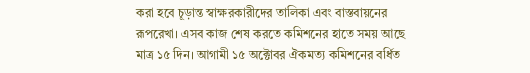করা হবে চূড়ান্ত স্বাক্ষরকারীদের তালিকা এবং বাস্তবায়নের রূপরেখা। এসব কাজ শেষ করতে কমিশনের হাতে সময় আছে মাত্র ১৫ দিন। আগামী ১৫ অক্টোবর ঐকমত্য কমিশনের বর্ধিত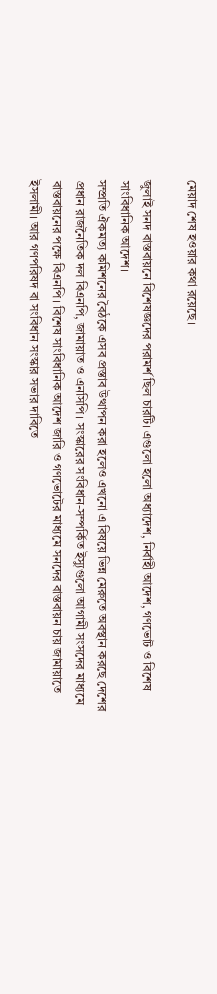মেয়াদ শেষ হওয়ার কথা রয়েছে।

জুলাই সনদ বাস্তবায়নে বিশেষজ্ঞদের পরামর্শ ছিল চারটি। এগুলো হলো অধ্যাদেশ, নির্বাহী আদেশ, গণভোট ও বিশেষ সাংবিধানিক আদেশ।
সম্প্রতি ঐকমত্য কমিশনের বৈঠকে এসব প্রস্তাব উত্থাপন করা হলেও এখনো এ বিষয়ে ভিন্ন মেরুতে অবস্থান করছে দেশের প্রধান রাজনৈতিক দল বিএনপি, জামায়াত ও এনসিপি। সংস্কারের সংবিধান-সম্পর্কিত ইস্যুগুলো আগামী সংসদের মাধ্যমে বাস্তবায়নের পক্ষে বিএনপি। বিশেষ সাংবিধানিক আদেশ জারি ও গণভোটের মাধ্যমে সনদের বাস্তবায়ন চায় জামায়াতে ইসলামী। আর গণপরিষদ বা সংবিধান সংস্কার সভার দাবিতে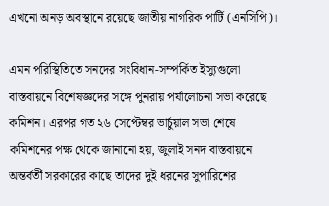এখনো অনড় অবস্থানে রয়েছে জাতীয় নাগরিক পার্টি (এনসিপি)।

এমন পরিস্থিতিতে সনদের সংবিধান-সম্পর্কিত ইস্যুগুলো বাস্তবায়নে বিশেষজ্ঞদের সঙ্গে পুনরায় পর্যালোচনা সভা করেছে কমিশন। এরপর গত ২৬ সেপ্টেম্বর ভার্চুয়াল সভা শেষে কমিশনের পক্ষ থেকে জানানো হয়, জুলাই সনদ বাস্তবায়নে অন্তর্বর্তী সরকারের কাছে তাদের দুই ধরনের সুপারিশের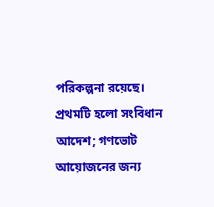পরিকল্পনা রয়েছে। প্রথমটি হলো সংবিধান আদেশ; গণভোট আয়োজনের জন্য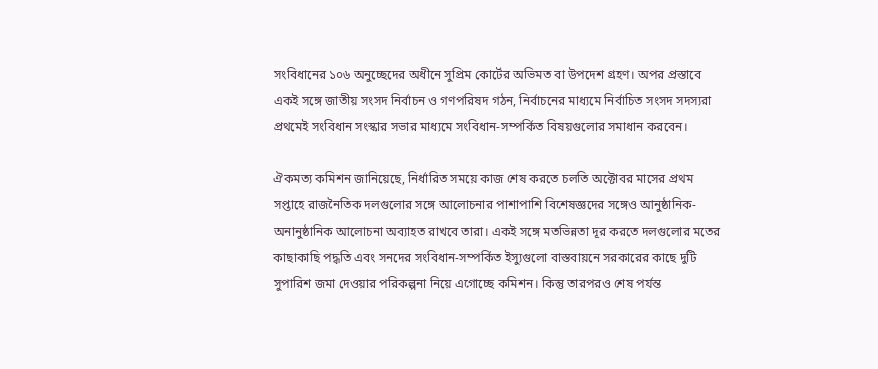সংবিধানের ১০৬ অনুচ্ছেদের অধীনে সুপ্রিম কোর্টের অভিমত বা উপদেশ গ্রহণ। অপর প্রস্তাবে একই সঙ্গে জাতীয় সংসদ নির্বাচন ও গণপরিষদ গঠন, নির্বাচনের মাধ্যমে নির্বাচিত সংসদ সদস্যরা প্রথমেই সংবিধান সংস্কার সভার মাধ্যমে সংবিধান-সম্পর্কিত বিষয়গুলোর সমাধান করবেন।

ঐকমত্য কমিশন জানিয়েছে, নির্ধারিত সময়ে কাজ শেষ করতে চলতি অক্টোবর মাসের প্রথম সপ্তাহে রাজনৈতিক দলগুলোর সঙ্গে আলোচনার পাশাপাশি বিশেষজ্ঞদের সঙ্গেও আনুষ্ঠানিক-অনানুষ্ঠানিক আলোচনা অব্যাহত রাখবে তারা। একই সঙ্গে মতভিন্নতা দূর করতে দলগুলোর মতের কাছাকাছি পদ্ধতি এবং সনদের সংবিধান-সম্পর্কিত ইস্যুগুলো বাস্তবায়নে সরকারের কাছে দুটি সুপারিশ জমা দেওয়ার পরিকল্পনা নিয়ে এগোচ্ছে কমিশন। কিন্তু তারপরও শেষ পর্যন্ত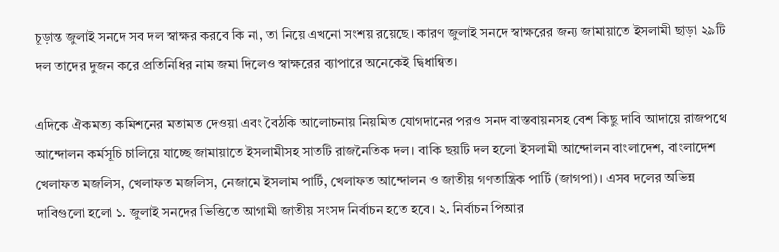চূড়ান্ত জুলাই সনদে সব দল স্বাক্ষর করবে কি না, তা নিয়ে এখনো সংশয় রয়েছে। কারণ জুলাই সনদে স্বাক্ষরের জন্য জামায়াতে ইসলামী ছাড়া ২৯টি দল তাদের দুজন করে প্রতিনিধির নাম জমা দিলেও স্বাক্ষরের ব্যাপারে অনেকেই দ্বিধান্বিত।

এদিকে ঐকমত্য কমিশনের মতামত দেওয়া এবং বৈঠকি আলোচনায় নিয়মিত যোগদানের পরও সনদ বাস্তবায়নসহ বেশ কিছু দাবি আদায়ে রাজপথে আন্দোলন কর্মসূচি চালিয়ে যাচ্ছে জামায়াতে ইসলামীসহ সাতটি রাজনৈতিক দল। বাকি ছয়টি দল হলো ইসলামী আন্দোলন বাংলাদেশ, বাংলাদেশ খেলাফত মজলিস, খেলাফত মজলিস, নেজামে ইসলাম পার্টি, খেলাফত আন্দোলন ও জাতীয় গণতান্ত্রিক পার্টি (জাগপা)। এসব দলের অভিন্ন দাবিগুলো হলো ১. জুলাই সনদের ভিত্তিতে আগামী জাতীয় সংসদ নির্বাচন হতে হবে। ২. নির্বাচন পিআর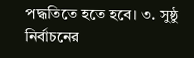পদ্ধতিতে হতে হবে। ৩. সুষ্ঠু নির্বাচনের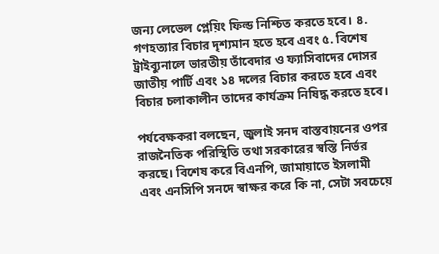জন্য লেভেল প্লেয়িং ফিল্ড নিশ্চিত করতে হবে। ৪. গণহত্যার বিচার দৃশ্যমান হতে হবে এবং ৫. বিশেষ ট্রাইব্যুনালে ভারতীয় তাঁবেদার ও ফ্যাসিবাদের দোসর জাতীয় পার্টি এবং ১৪ দলের বিচার করতে হবে এবং বিচার চলাকালীন তাদের কার্যক্রম নিষিদ্ধ করতে হবে।

পর্যবেক্ষকরা বলছেন, জুলাই সনদ বাস্তবায়নের ওপর রাজনৈতিক পরিস্থিতি তথা সরকারের স্বস্তি নির্ভর করছে। বিশেষ করে বিএনপি, জামায়াতে ইসলামী এবং এনসিপি সনদে স্বাক্ষর করে কি না, সেটা সবচেয়ে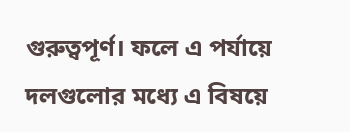গুরুত্বপূর্ণ। ফলে এ পর্যায়ে দলগুলোর মধ্যে এ বিষয়ে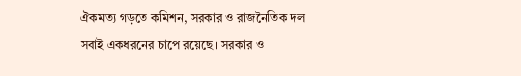ঐকমত্য গড়তে কমিশন, সরকার ও রাজনৈতিক দল সবাই একধরনের চাপে রয়েছে। সরকার ও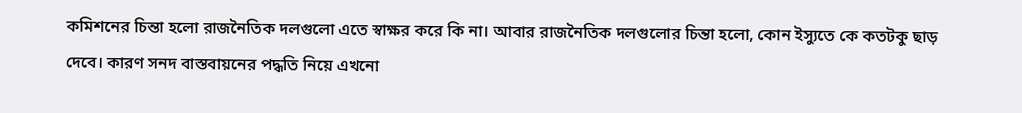কমিশনের চিন্তা হলো রাজনৈতিক দলগুলো এতে স্বাক্ষর করে কি না। আবার রাজনৈতিক দলগুলোর চিন্তা হলো, কোন ইস্যুতে কে কতটকু ছাড় দেবে। কারণ সনদ বাস্তবায়নের পদ্ধতি নিয়ে এখনো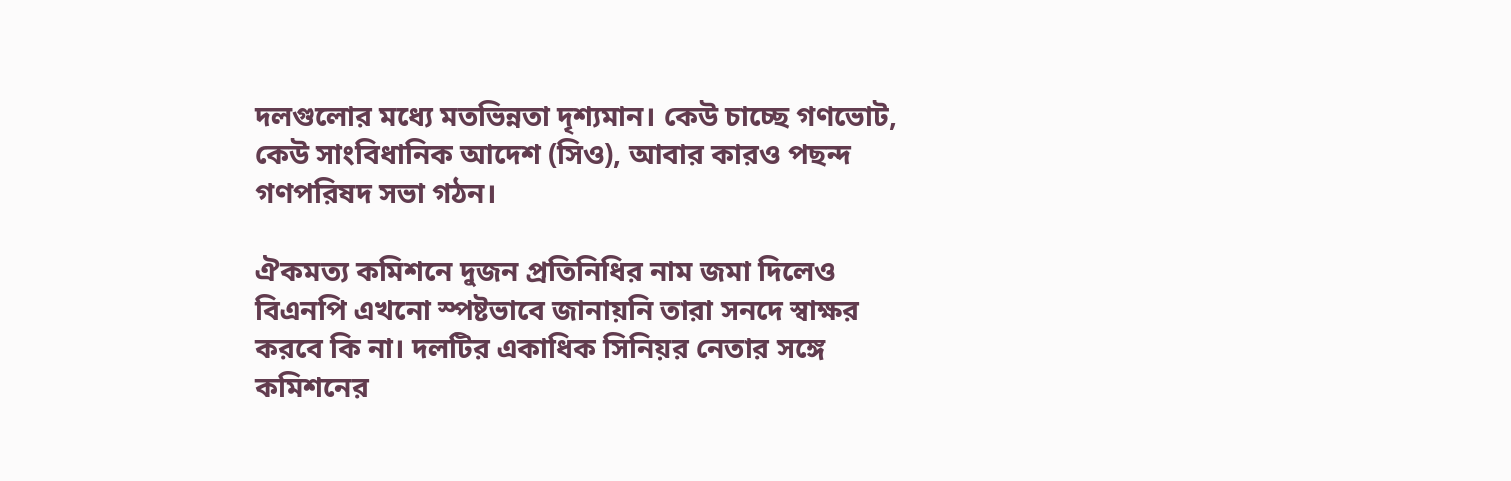দলগুলোর মধ্যে মতভিন্নতা দৃশ্যমান। কেউ চাচ্ছে গণভোট, কেউ সাংবিধানিক আদেশ (সিও), আবার কারও পছন্দ গণপরিষদ সভা গঠন।

ঐকমত্য কমিশনে দুজন প্রতিনিধির নাম জমা দিলেও বিএনপি এখনো স্পষ্টভাবে জানায়নি তারা সনদে স্বাক্ষর করবে কি না। দলটির একাধিক সিনিয়র নেতার সঙ্গে কমিশনের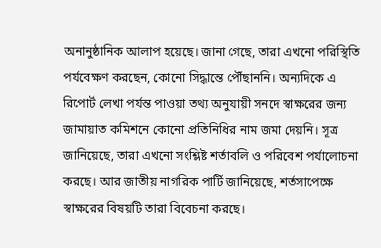অনানুষ্ঠানিক আলাপ হয়েছে। জানা গেছে, তারা এখনো পরিস্থিতি পর্যবেক্ষণ করছেন, কোনো সিদ্ধান্তে পৌঁছাননি। অন্যদিকে এ রিপোর্ট লেখা পর্যন্ত পাওয়া তথ্য অনুযায়ী সনদে স্বাক্ষরের জন্য জামায়াত কমিশনে কোনো প্রতিনিধির নাম জমা দেয়নি। সূত্র জানিয়েছে, তারা এখনো সংশ্লিষ্ট শর্তাবলি ও পরিবেশ পর্যালোচনা করছে। আর জাতীয় নাগরিক পার্টি জানিয়েছে, শর্তসাপেক্ষে স্বাক্ষরের বিষয়টি তারা বিবেচনা করছে।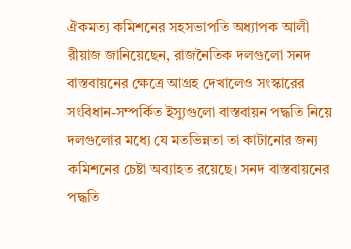ঐকমত্য কমিশনের সহসভাপতি অধ্যাপক আলী রীয়াজ জানিয়েছেন, রাজনৈতিক দলগুলো সনদ বাস্তবায়নের ক্ষেত্রে আগ্রহ দেখালেও সংস্কারের সংবিধান-সম্পর্কিত ইস্যুগুলো বাস্তবায়ন পদ্ধতি নিয়ে দলগুলোর মধ্যে যে মতভিন্নতা তা কাটানোর জন্য কমিশনের চেষ্টা অব্যাহত রয়েছে। সনদ বাস্তবায়নের পদ্ধতি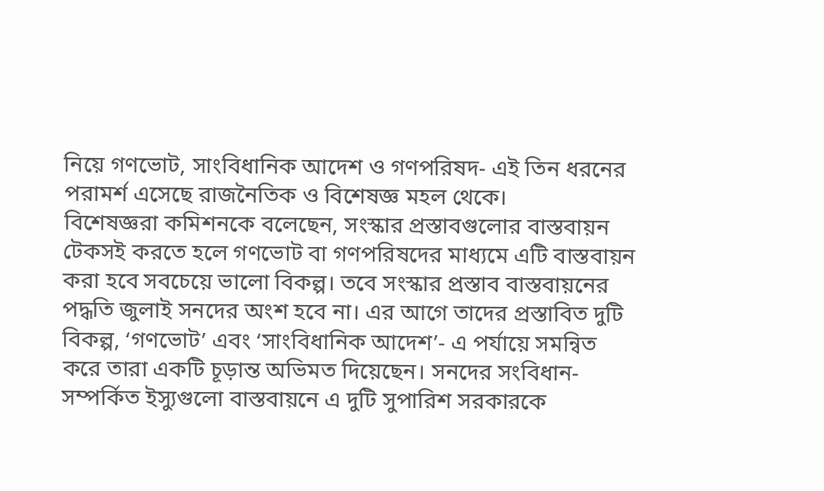নিয়ে গণভোট, সাংবিধানিক আদেশ ও গণপরিষদ- এই তিন ধরনের পরামর্শ এসেছে রাজনৈতিক ও বিশেষজ্ঞ মহল থেকে।
বিশেষজ্ঞরা কমিশনকে বলেছেন, সংস্কার প্রস্তাবগুলোর বাস্তবায়ন টেকসই করতে হলে গণভোট বা গণপরিষদের মাধ্যমে এটি বাস্তবায়ন করা হবে সবচেয়ে ভালো বিকল্প। তবে সংস্কার প্রস্তাব বাস্তবায়নের পদ্ধতি জুলাই সনদের অংশ হবে না। এর আগে তাদের প্রস্তাবিত দুটি বিকল্প, ‘গণভোট’ এবং ‘সাংবিধানিক আদেশ’- এ পর্যায়ে সমন্বিত করে তারা একটি চূড়ান্ত অভিমত দিয়েছেন। সনদের সংবিধান-সম্পর্কিত ইস্যুগুলো বাস্তবায়নে এ দুটি সুপারিশ সরকারকে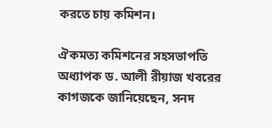করতে চায় কমিশন।

ঐকমত্য কমিশনের সহসভাপতি অধ্যাপক ড. আলী রীয়াজ খবরের কাগজকে জানিয়েছেন, সনদ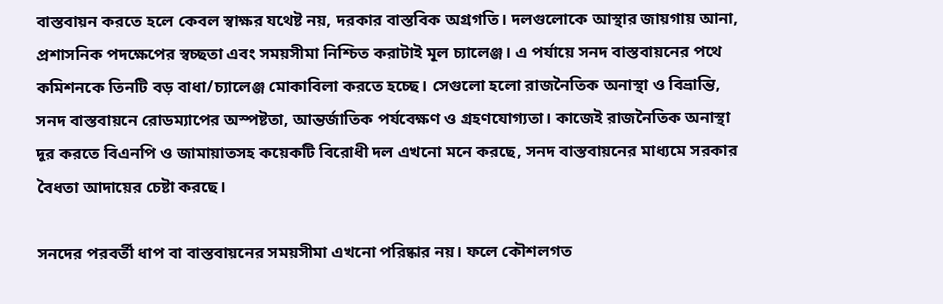বাস্তবায়ন করতে হলে কেবল স্বাক্ষর যথেষ্ট নয়, দরকার বাস্তবিক অগ্রগতি। দলগুলোকে আস্থার জায়গায় আনা, প্রশাসনিক পদক্ষেপের স্বচ্ছতা এবং সময়সীমা নিশ্চিত করাটাই মূল চ্যালেঞ্জ। এ পর্যায়ে সনদ বাস্তবায়নের পথে কমিশনকে তিনটি বড় বাধা/চ্যালেঞ্জ মোকাবিলা করতে হচ্ছে। সেগুলো হলো রাজনৈতিক অনাস্থা ও বিভ্রান্তি, সনদ বাস্তবায়নে রোডম্যাপের অস্পষ্টতা, আন্তর্জাতিক পর্যবেক্ষণ ও গ্রহণযোগ্যতা। কাজেই রাজনৈতিক অনাস্থা দূর করতে বিএনপি ও জামায়াতসহ কয়েকটি বিরোধী দল এখনো মনে করছে, সনদ বাস্তবায়নের মাধ্যমে সরকার বৈধতা আদায়ের চেষ্টা করছে।

সনদের পরবর্তী ধাপ বা বাস্তবায়নের সময়সীমা এখনো পরিষ্কার নয়। ফলে কৌশলগত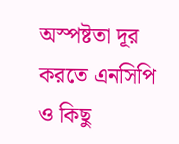অস্পষ্টতা দূর করতে এনসিপি ও কিছু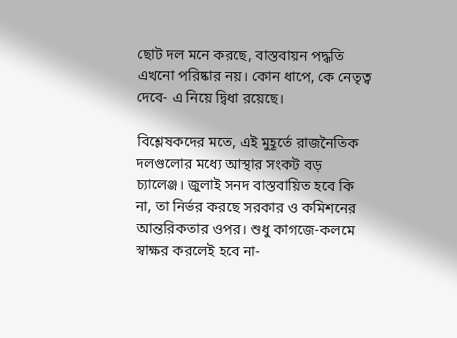ছোট দল মনে করছে, বাস্তবায়ন পদ্ধতি এখনো পরিষ্কার নয়। কোন ধাপে, কে নেতৃত্ব দেবে- এ নিয়ে দ্বিধা রয়েছে।

বিশ্লেষকদের মতে, এই মুহূর্তে রাজনৈতিক দলগুলোর মধ্যে আস্থার সংকট বড় চ্যালেঞ্জ। জুলাই সনদ বাস্তবায়িত হবে কি না, তা নির্ভর করছে সরকার ও কমিশনের আন্তরিকতার ওপর। শুধু কাগজে-কলমে স্বাক্ষর করলেই হবে না-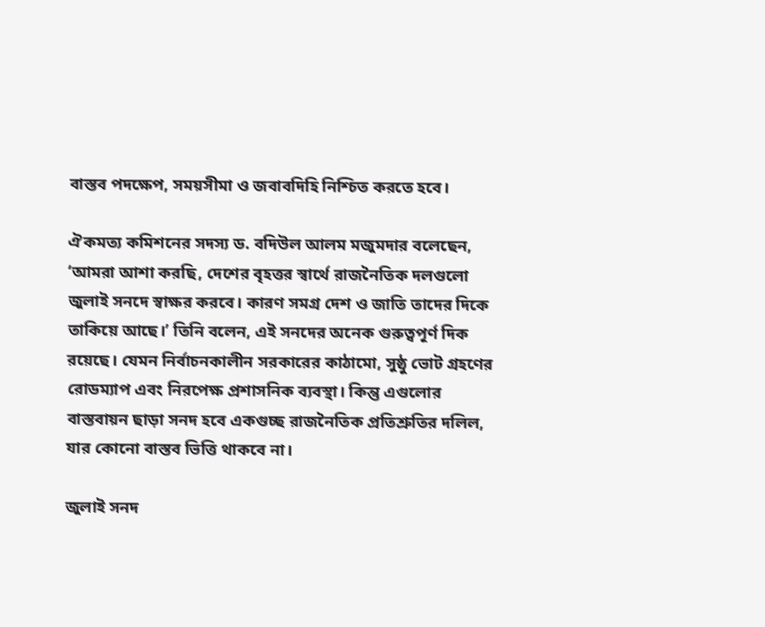বাস্তব পদক্ষেপ, সময়সীমা ও জবাবদিহি নিশ্চিত করতে হবে।

ঐকমত্য কমিশনের সদস্য ড. বদিউল আলম মজুমদার বলেছেন, ‘আমরা আশা করছি, দেশের বৃহত্তর স্বার্থে রাজনৈতিক দলগুলো জুলাই সনদে স্বাক্ষর করবে। কারণ সমগ্র দেশ ও জাতি তাদের দিকে তাকিয়ে আছে।’ তিনি বলেন, এই সনদের অনেক গুরুত্বপূর্ণ দিক রয়েছে। যেমন নির্বাচনকালীন সরকারের কাঠামো, সুষ্ঠু ভোট গ্রহণের রোডম্যাপ এবং নিরপেক্ষ প্রশাসনিক ব্যবস্থা। কিন্তু এগুলোর বাস্তবায়ন ছাড়া সনদ হবে একগুচ্ছ রাজনৈতিক প্রতিশ্রুতির দলিল, যার কোনো বাস্তব ভিত্তি থাকবে না।

জুলাই সনদ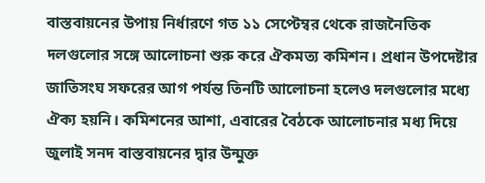বাস্তবায়নের উপায় নির্ধারণে গত ১১ সেপ্টেম্বর থেকে রাজনৈতিক দলগুলোর সঙ্গে আলোচনা শুরু করে ঐকমত্য কমিশন। প্রধান উপদেষ্টার জাতিসংঘ সফরের আগ পর্যন্ত তিনটি আলোচনা হলেও দলগুলোর মধ্যে ঐক্য হয়নি। কমিশনের আশা, এবারের বৈঠকে আলোচনার মধ্য দিয়ে জুলাই সনদ বাস্তবায়নের দ্বার উন্মুক্ত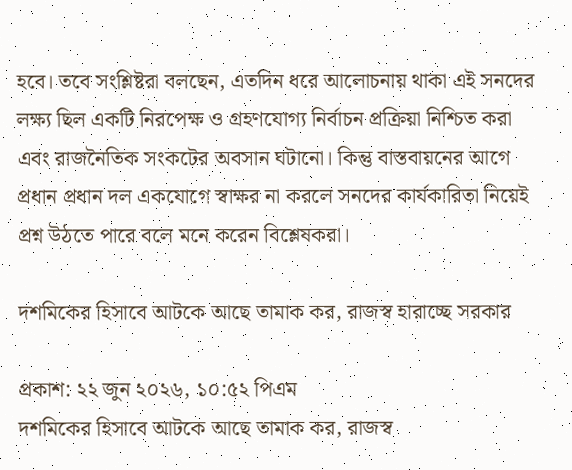হবে। তবে সংশ্লিষ্টরা বলছেন, এতদিন ধরে আলোচনায় থাকা এই সনদের লক্ষ্য ছিল একটি নিরপেক্ষ ও গ্রহণযোগ্য নির্বাচন প্রক্রিয়া নিশ্চিত করা এবং রাজনৈতিক সংকটের অবসান ঘটানো। কিন্তু বাস্তবায়নের আগে প্রধান প্রধান দল একযোগে স্বাক্ষর না করলে সনদের কার্যকারিতা নিয়েই প্রশ্ন উঠতে পারে বলে মনে করেন বিশ্লেষকরা।

দশমিকের হিসাবে আটকে আছে তামাক কর, রাজস্ব হারাচ্ছে সরকার

প্রকাশ: ২২ জুন ২০২৬, ১০:৫২ পিএম
দশমিকের হিসাবে আটকে আছে তামাক কর, রাজস্ব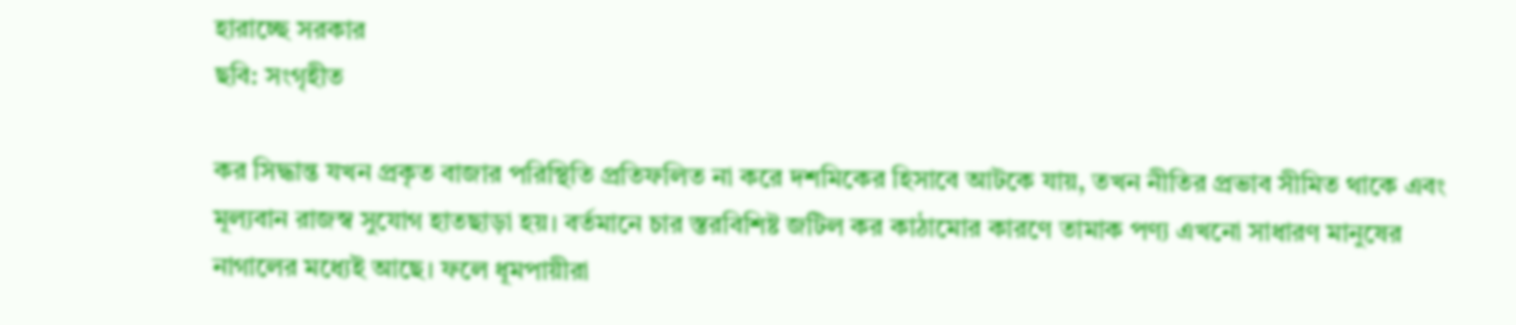হারাচ্ছে সরকার
ছবি: সংগৃহীত

কর সিদ্ধান্ত যখন প্রকৃত বাজার পরিস্থিতি প্রতিফলিত না করে দশমিকের হিসাবে আটকে যায়, তখন নীতির প্রভাব সীমিত থাকে এবং মূল্যবান রাজস্ব সুযোগ হাতছাড়া হয়। বর্তমানে চার স্তরবিশিষ্ট জটিল কর কাঠামোর কারণে তামাক পণ্য এখনো সাধারণ মানুষের নাগালের মধ্যেই আছে। ফলে ধূমপায়ীরা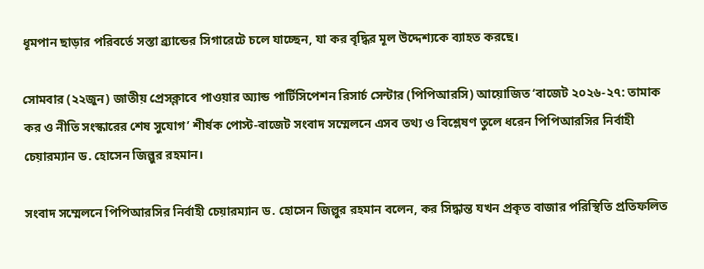ধূমপান ছাড়ার পরিবর্তে সস্তা ব্র্যান্ডের সিগারেটে চলে যাচ্ছেন, যা কর বৃদ্ধির মূল উদ্দেশ্যকে ব্যাহত করছে।

সোমবার (২২জুন) জাতীয় প্রেসক্লাবে পাওয়ার অ্যান্ড পার্টিসিপেশন রিসার্চ সেন্টার (পিপিআরসি) আয়োজিত ‘বাজেট ২০২৬-২৭: তামাক কর ও নীতি সংস্কারের শেষ সুযোগ’ শীর্ষক পোস্ট-বাজেট সংবাদ সম্মেলনে এসব তথ্য ও বিশ্লেষণ তুলে ধরেন পিপিআরসির নির্বাহী চেয়ারম্যান ড. হোসেন জিল্লুর রহমান।

সংবাদ সম্মেলনে পিপিআরসির নির্বাহী চেয়ারম্যান ড. হোসেন জিল্লুর রহমান বলেন, কর সিদ্ধান্ত যখন প্রকৃত বাজার পরিস্থিতি প্রতিফলিত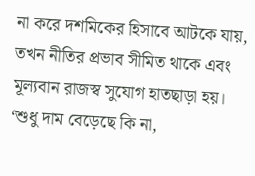না করে দশমিকের হিসাবে আটকে যায়, তখন নীতির প্রভাব সীমিত থাকে এবং মূল্যবান রাজস্ব সুযোগ হাতছাড়া হয়। ‘শুধু দাম বেড়েছে কি না,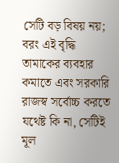সেটি বড় বিষয় নয়; বরং এই বৃদ্ধি তামাকের ব্যবহার কমাতে এবং সরকারি রাজস্ব সর্বোচ্চ করতে যথেষ্ট কি না, সেটিই মূল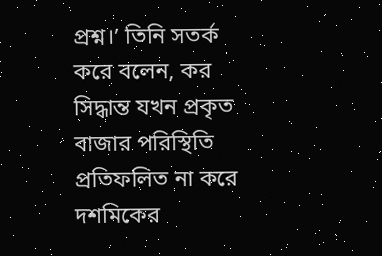প্রশ্ন।’ তিনি সতর্ক করে বলেন, কর সিদ্ধান্ত যখন প্রকৃত বাজার পরিস্থিতি প্রতিফলিত না করে দশমিকের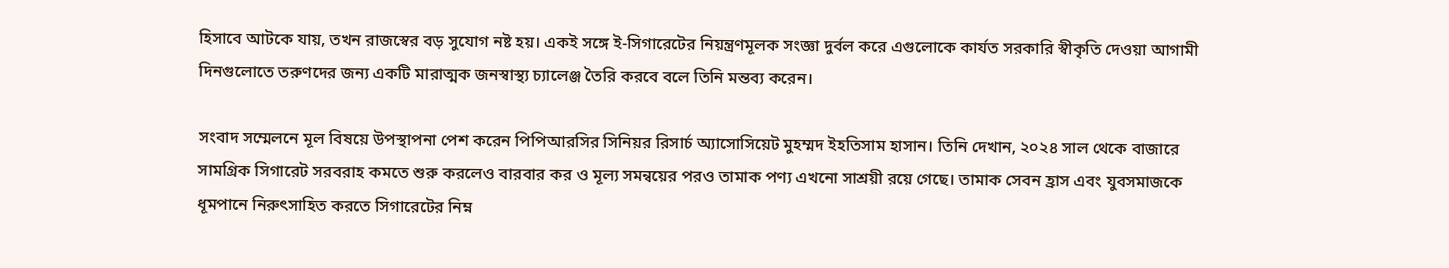হিসাবে আটকে যায়, তখন রাজস্বের বড় সুযোগ নষ্ট হয়। একই সঙ্গে ই-সিগারেটের নিয়ন্ত্রণমূলক সংজ্ঞা দুর্বল করে এগুলোকে কার্যত সরকারি স্বীকৃতি দেওয়া আগামী দিনগুলোতে তরুণদের জন্য একটি মারাত্মক জনস্বাস্থ্য চ্যালেঞ্জ তৈরি করবে বলে তিনি মন্তব্য করেন।

সংবাদ সম্মেলনে মূল বিষয়ে উপস্থাপনা পেশ করেন পিপিআরসির সিনিয়র রিসার্চ অ্যাসোসিয়েট মুহম্মদ ইহতিসাম হাসান। তিনি দেখান, ২০২৪ সাল থেকে বাজারে সামগ্রিক সিগারেট সরবরাহ কমতে শুরু করলেও বারবার কর ও মূল্য সমন্বয়ের পরও তামাক পণ্য এখনো সাশ্রয়ী রয়ে গেছে। তামাক সেবন হ্রাস এবং যুবসমাজকে ধূমপানে নিরুৎসাহিত করতে সিগারেটের নিম্ন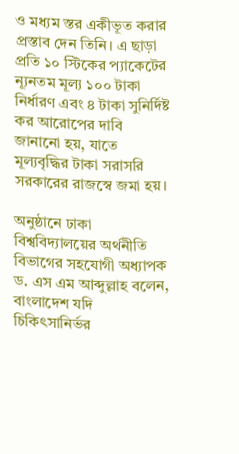ও মধ্যম স্তর একীভূত করার প্রস্তাব দেন তিনি। এ ছাড়া প্রতি ১০ স্টিকের প্যাকেটের ন্যূনতম মূল্য ১০০ টাকা নির্ধারণ এবং ৪ টাকা সুনির্দিষ্ট কর আরোপের দাবি জানানো হয়, যাতে মূল্যবৃদ্ধির টাকা সরাসরি সরকারের রাজস্বে জমা হয়।

অনুষ্ঠানে ঢাকা বিশ্ববিদ্যালয়ের অর্থনীতি বিভাগের সহযোগী অধ্যাপক ড. এস এম আব্দুল্লাহ বলেন, বাংলাদেশ যদি চিকিৎসানির্ভর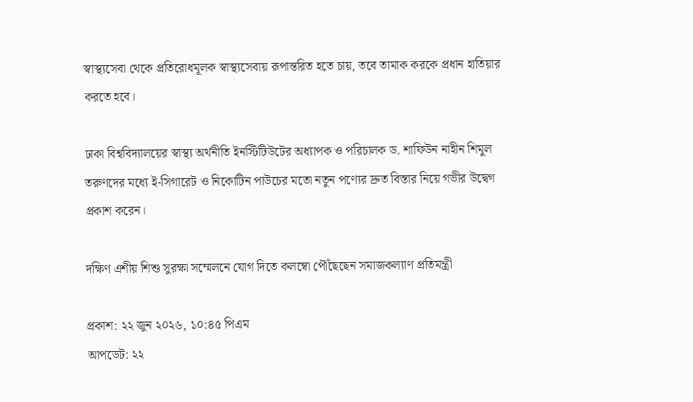স্বাস্থ্যসেবা থেকে প্রতিরোধমূলক স্বাস্থ্যসেবায় রূপান্তরিত হতে চায়, তবে তামাক করকে প্রধান হাতিয়ার করতে হবে।

ঢাকা বিশ্ববিদ্যালয়ের স্বাস্থ্য অর্থনীতি ইনস্টিটিউটের অধ্যাপক ও পরিচালক ড. শাফিউন নাহীন শিমুল তরুণদের মধ্যে ই-সিগারেট ও নিকোটিন পাউচের মতো নতুন পণ্যের দ্রুত বিস্তার নিয়ে গভীর উদ্বেগ প্রকাশ করেন।

দক্ষিণ এশীয় শিশু সুরক্ষা সম্মেলনে যোগ দিতে কলম্বো পৌঁছেছেন সমাজকল্যাণ প্রতিমন্ত্রী

প্রকাশ: ২২ জুন ২০২৬, ১০:৪৫ পিএম
আপডেট: ২২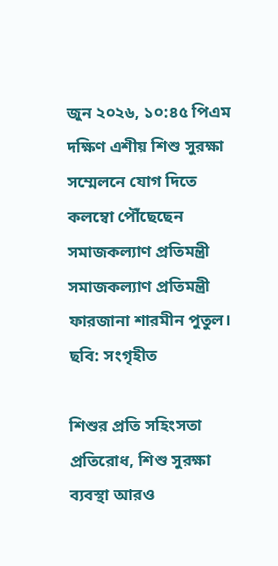জুন ২০২৬, ১০:৪৫ পিএম
দক্ষিণ এশীয় শিশু সুরক্ষা সম্মেলনে যোগ দিতে কলম্বো পৌঁছেছেন সমাজকল্যাণ প্রতিমন্ত্রী
সমাজকল্যাণ প্রতিমন্ত্রী ফারজানা শারমীন পুতুল। ছবি: সংগৃহীত

শিশুর প্রতি সহিংসতা প্রতিরোধ, শিশু সুরক্ষা ব্যবস্থা আরও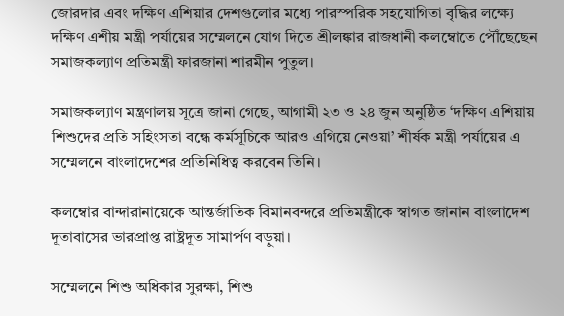জোরদার এবং দক্ষিণ এশিয়ার দেশগুলোর মধ্যে পারস্পরিক সহযোগিতা বৃদ্ধির লক্ষ্যে দক্ষিণ এশীয় মন্ত্রী পর্যায়ের সম্মেলনে যোগ দিতে শ্রীলঙ্কার রাজধানী কলম্বোতে পৌঁছেছেন সমাজকল্যাণ প্রতিমন্ত্রী ফারজানা শারমীন পুতুল।

সমাজকল্যাণ মন্ত্রণালয় সূত্রে জানা গেছে, আগামী ২৩ ও ২৪ জুন অনুষ্ঠিত ‘দক্ষিণ এশিয়ায় শিশুদের প্রতি সহিংসতা বন্ধে কর্মসূচিকে আরও এগিয়ে নেওয়া’ শীর্ষক মন্ত্রী পর্যায়ের এ সম্মেলনে বাংলাদেশের প্রতিনিধিত্ব করবেন তিনি।

কলম্বোর বান্দারানায়েকে আন্তর্জাতিক বিমানবন্দরে প্রতিমন্ত্রীকে স্বাগত জানান বাংলাদেশ দূতাবাসের ভারপ্রাপ্ত রাষ্ট্রদূত সামার্পণ বড়ুয়া।

সম্মেলনে শিশু অধিকার সুরক্ষা, শিশু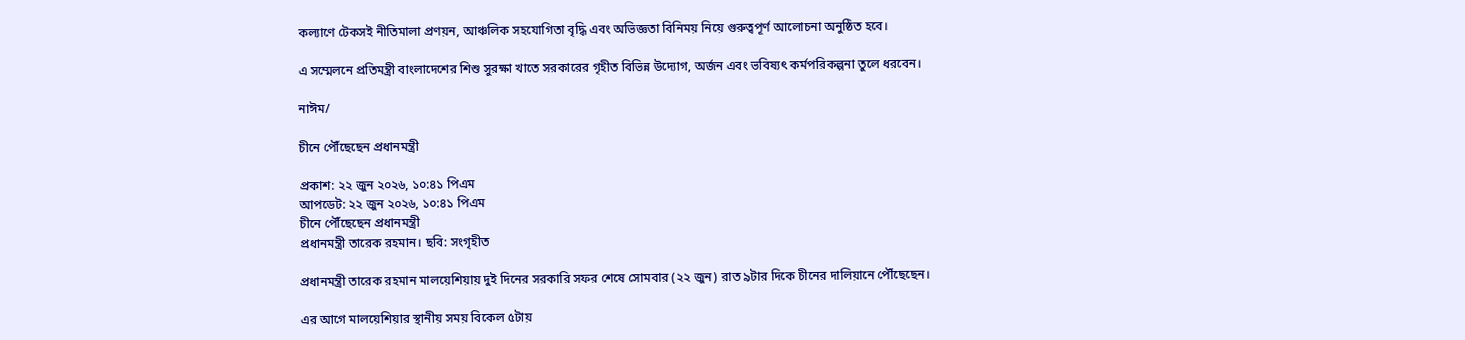কল্যাণে টেকসই নীতিমালা প্রণয়ন, আঞ্চলিক সহযোগিতা বৃদ্ধি এবং অভিজ্ঞতা বিনিময় নিয়ে গুরুত্বপূর্ণ আলোচনা অনুষ্ঠিত হবে।

এ সম্মেলনে প্রতিমন্ত্রী বাংলাদেশের শিশু সুরক্ষা খাতে সরকারের গৃহীত বিভিন্ন উদ্যোগ, অর্জন এবং ভবিষ্যৎ কর্মপরিকল্পনা তুলে ধরবেন।

নাঈম/

চীনে পৌঁছেছেন প্রধানমন্ত্রী

প্রকাশ: ২২ জুন ২০২৬, ১০:৪১ পিএম
আপডেট: ২২ জুন ২০২৬, ১০:৪১ পিএম
চীনে পৌঁছেছেন প্রধানমন্ত্রী
প্রধানমন্ত্রী তারেক রহমান। ছবি: সংগৃহীত

প্রধানমন্ত্রী তারেক রহমান মালয়েশিয়ায় দুই দিনের সরকারি সফর শেষে সোমবার (২২ জুন) রাত ৯টার দিকে চীনের দালিয়ানে পৌঁছেছেন।

এর আগে মালয়েশিয়ার স্থানীয় সময় বিকেল ৫টায়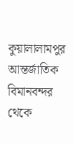কুয়ালালামপুর আন্তর্জাতিক বিমানবন্দর থেকে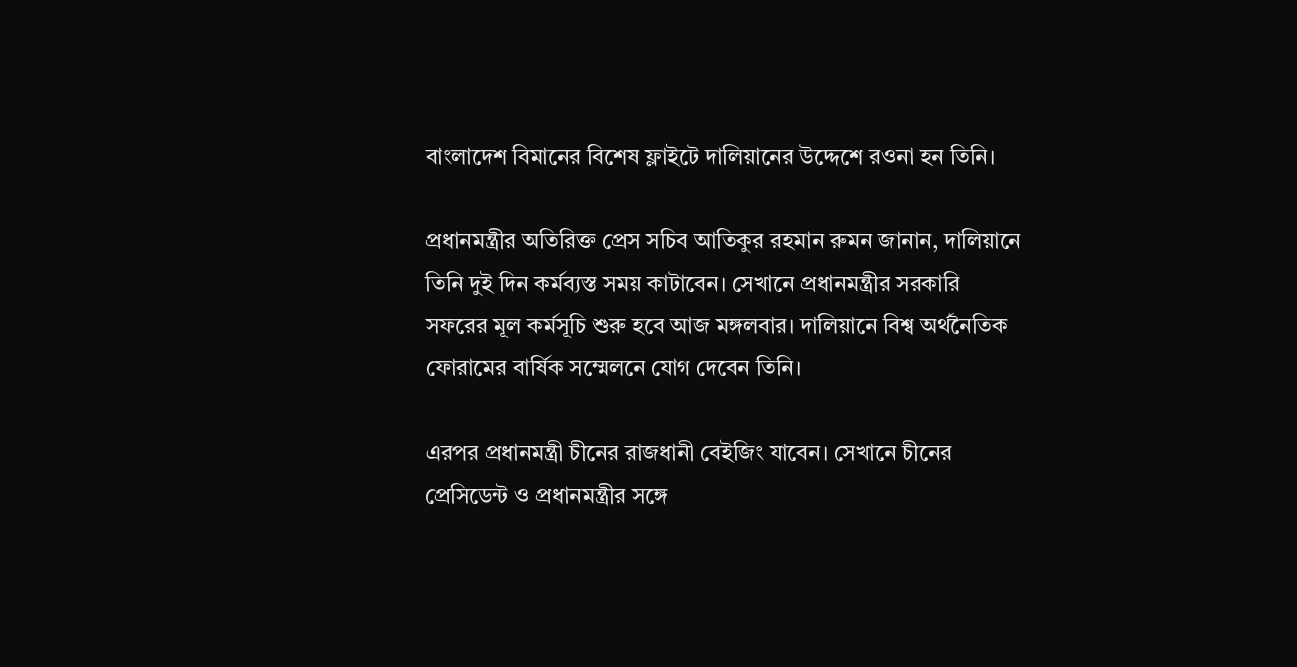বাংলাদেশ বিমানের বিশেষ ফ্লাইটে দালিয়ানের উদ্দেশে রওনা হন তিনি।

প্রধানমন্ত্রীর অতিরিক্ত প্রেস সচিব আতিকুর রহমান রুমন জানান, দালিয়ানে তিনি দুই দিন কর্মব্যস্ত সময় কাটাবেন। সেখানে প্রধানমন্ত্রীর সরকারি সফরের মূল কর্মসূচি শুরু হবে আজ মঙ্গলবার। দালিয়ানে বিশ্ব অর্থনৈতিক ফোরামের বার্ষিক সম্মেলনে যোগ দেবেন তিনি।

এরপর প্রধানমন্ত্রী চীনের রাজধানী বেইজিং যাবেন। সেখানে চীনের প্রেসিডেন্ট ও প্রধানমন্ত্রীর সঙ্গে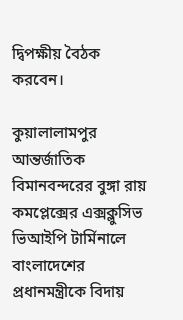দ্বিপক্ষীয় বৈঠক করবেন।

কুয়ালালামপুর আন্তর্জাতিক বিমানবন্দরের বুঙ্গা রায় কমপ্লেক্সের এক্সক্লুসিভ ভিআইপি টার্মিনালে বাংলাদেশের প্রধানমন্ত্রীকে বিদায়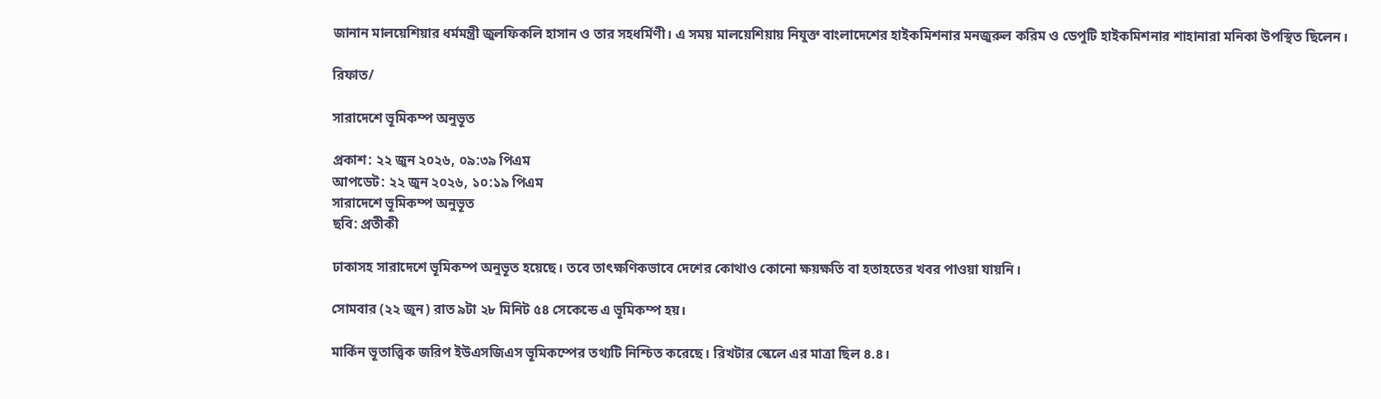জানান মালয়েশিয়ার ধর্মমন্ত্রী জুলফিকলি হাসান ও তার সহধর্মিণী। এ সময় মালয়েশিয়ায় নিযুক্ত বাংলাদেশের হাইকমিশনার মনজুরুল করিম ও ডেপুটি হাইকমিশনার শাহানারা মনিকা উপস্থিত ছিলেন।

রিফাত/

সারাদেশে ভূমিকম্প অনুভূত

প্রকাশ: ২২ জুন ২০২৬, ০৯:৩৯ পিএম
আপডেট: ২২ জুন ২০২৬, ১০:১৯ পিএম
সারাদেশে ভূমিকম্প অনুভূত
ছবি: প্রতীকী

ঢাকাসহ সারাদেশে ভূমিকম্প অনুভূত হয়েছে। তবে তাৎক্ষণিকভাবে দেশের কোথাও কোনো ক্ষয়ক্ষতি বা হতাহতের খবর পাওয়া যায়নি।

সোমবার (২২ জুন) রাত ৯টা ২৮ মিনিট ৫৪ সেকেন্ডে এ ভূমিকম্প হয়।

মার্কিন ভূতাত্ত্বিক জরিপ ইউএসজিএস ভূমিকম্পের তথ্যটি নিশ্চিত করেছে। রিখটার স্কেলে এর মাত্রা ছিল ৪.৪।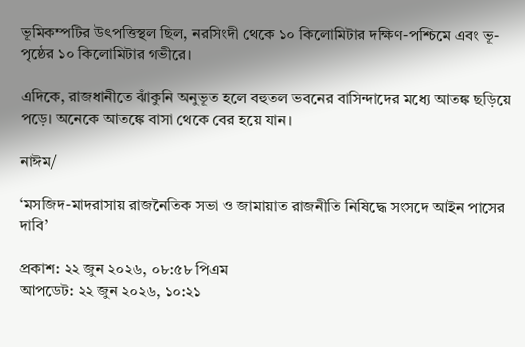ভূমিকম্পটির উৎপত্তিস্থল ছিল, নরসিংদী থেকে ১০ কিলোমিটার দক্ষিণ-পশ্চিমে এবং ভূ-পৃষ্ঠের ১০ কিলোমিটার গভীরে।

এদিকে, রাজধানীতে ঝাঁকুনি অনুভূত হলে বহুতল ভবনের বাসিন্দাদের মধ্যে আতঙ্ক ছড়িয়ে পড়ে। অনেকে আতঙ্কে বাসা থেকে বের হয়ে যান।

নাঈম/

‘মসজিদ-মাদরাসায় রাজনৈতিক সভা ও জামায়াত রাজনীতি নিষিদ্ধে সংসদে আইন পাসের দাবি’

প্রকাশ: ২২ জুন ২০২৬, ০৮:৫৮ পিএম
আপডেট: ২২ জুন ২০২৬, ১০:২১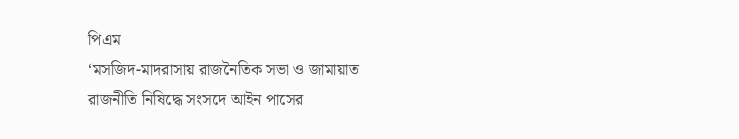পিএম
‘মসজিদ-মাদরাসায় রাজনৈতিক সভা ও জামায়াত রাজনীতি নিষিদ্ধে সংসদে আইন পাসের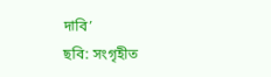দাবি’
ছবি: সংগৃহীত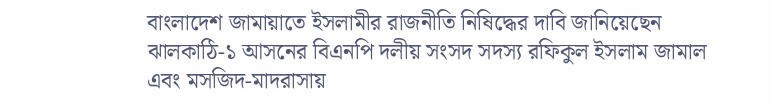বাংলাদেশ জামায়াতে ইসলামীর রাজনীতি নিষিদ্ধের দাবি জানিয়েছেন ঝালকাঠি-১ আসনের বিএনপি দলীয় সংসদ সদস্য রফিকুল ইসলাম জামাল এবং মসজিদ-মাদরাসায়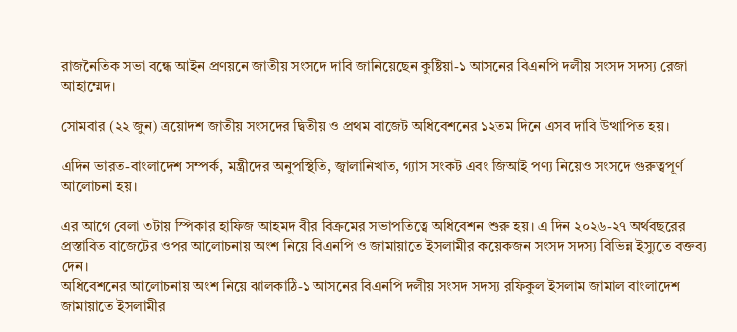রাজনৈতিক সভা বন্ধে আইন প্রণয়নে জাতীয় সংসদে দাবি জানিয়েছেন কুষ্টিয়া-১ আসনের বিএনপি দলীয় সংসদ সদস্য রেজা আহাম্মেদ।

সোমবার (২২ জুন) ত্রয়োদশ জাতীয় সংসদের দ্বিতীয় ও প্রথম বাজেট অধিবেশনের ১২তম দিনে এসব দাবি উত্থাপিত হয়।

এদিন ভারত-বাংলাদেশ সম্পর্ক, মন্ত্রীদের অনুপস্থিতি, জ্বালানিখাত, গ্যাস সংকট এবং জিআই পণ্য নিয়েও সংসদে গুরুত্বপূর্ণ আলোচনা হয়।

এর আগে বেলা ৩টায় স্পিকার হাফিজ আহমদ বীর বিক্রমের সভাপতিত্বে অধিবেশন শুরু হয়। এ দিন ২০২৬-২৭ অর্থবছরের প্রস্তাবিত বাজেটের ওপর আলোচনায় অংশ নিয়ে বিএনপি ও জামায়াতে ইসলামীর কয়েকজন সংসদ সদস্য বিভিন্ন ইস্যুতে বক্তব্য দেন।
অধিবেশনের আলোচনায় অংশ নিয়ে ঝালকাঠি-১ আসনের বিএনপি দলীয় সংসদ সদস্য রফিকুল ইসলাম জামাল বাংলাদেশ জামায়াতে ইসলামীর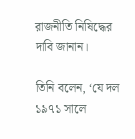রাজনীতি নিষিদ্ধের দাবি জানান।

তিনি বলেন, ‘যে দল ১৯৭১ সালে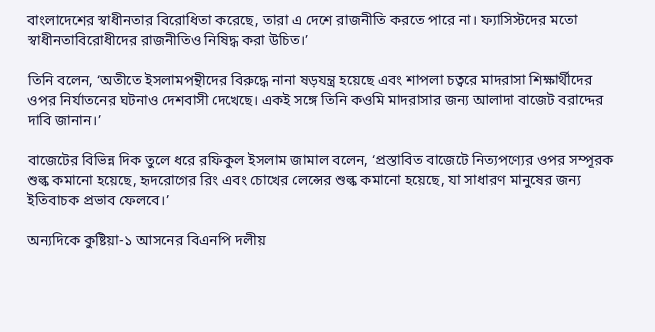বাংলাদেশের স্বাধীনতার বিরোধিতা করেছে, তারা এ দেশে রাজনীতি করতে পারে না। ফ্যাসিস্টদের মতো স্বাধীনতাবিরোধীদের রাজনীতিও নিষিদ্ধ করা উচিত।’

তিনি বলেন, ‘অতীতে ইসলামপন্থীদের বিরুদ্ধে নানা ষড়যন্ত্র হয়েছে এবং শাপলা চত্বরে মাদরাসা শিক্ষার্থীদের ওপর নির্যাতনের ঘটনাও দেশবাসী দেখেছে। একই সঙ্গে তিনি কওমি মাদরাসার জন্য আলাদা বাজেট বরাদ্দের দাবি জানান।’

বাজেটের বিভিন্ন দিক তুলে ধরে রফিকুল ইসলাম জামাল বলেন, ‘প্রস্তাবিত বাজেটে নিত্যপণ্যের ওপর সম্পূরক শুল্ক কমানো হয়েছে, হৃদরোগের রিং এবং চোখের লেন্সের শুল্ক কমানো হয়েছে, যা সাধারণ মানুষের জন্য ইতিবাচক প্রভাব ফেলবে।’

অন্যদিকে কুষ্টিয়া-১ আসনের বিএনপি দলীয়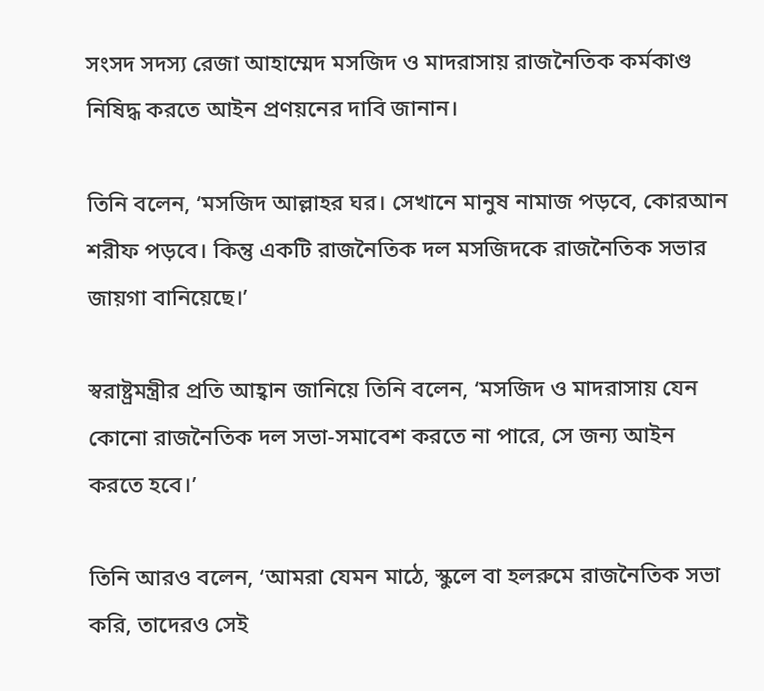সংসদ সদস্য রেজা আহাম্মেদ মসজিদ ও মাদরাসায় রাজনৈতিক কর্মকাণ্ড নিষিদ্ধ করতে আইন প্রণয়নের দাবি জানান।

তিনি বলেন, ‘মসজিদ আল্লাহর ঘর। সেখানে মানুষ নামাজ পড়বে, কোরআন শরীফ পড়বে। কিন্তু একটি রাজনৈতিক দল মসজিদকে রাজনৈতিক সভার জায়গা বানিয়েছে।’

স্বরাষ্ট্রমন্ত্রীর প্রতি আহ্বান জানিয়ে তিনি বলেন, ‘মসজিদ ও মাদরাসায় যেন কোনো রাজনৈতিক দল সভা-সমাবেশ করতে না পারে, সে জন্য আইন করতে হবে।’

তিনি আরও বলেন, ‘আমরা যেমন মাঠে, স্কুলে বা হলরুমে রাজনৈতিক সভা করি, তাদেরও সেই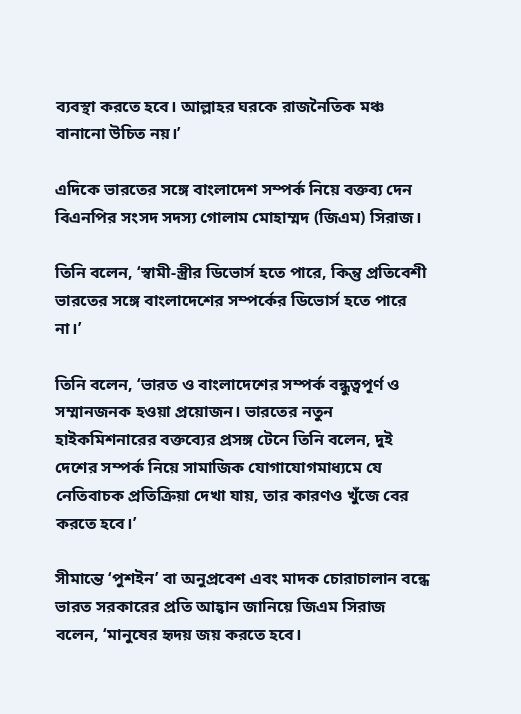ব্যবস্থা করতে হবে। আল্লাহর ঘরকে রাজনৈতিক মঞ্চ বানানো উচিত নয়।’

এদিকে ভারতের সঙ্গে বাংলাদেশ সম্পর্ক নিয়ে বক্তব্য দেন বিএনপির সংসদ সদস্য গোলাম মোহাম্মদ (জিএম) সিরাজ।

তিনি বলেন, ‘স্বামী-স্ত্রীর ডিভোর্স হতে পারে, কিন্তু প্রতিবেশী ভারতের সঙ্গে বাংলাদেশের সম্পর্কের ডিভোর্স হতে পারে না।’

তিনি বলেন, ‘ভারত ও বাংলাদেশের সম্পর্ক বন্ধুত্বপূর্ণ ও সম্মানজনক হওয়া প্রয়োজন। ভারতের নতুন হাইকমিশনারের বক্তব্যের প্রসঙ্গ টেনে তিনি বলেন, দুই দেশের সম্পর্ক নিয়ে সামাজিক যোগাযোগমাধ্যমে যে নেতিবাচক প্রতিক্রিয়া দেখা যায়, তার কারণও খুঁজে বের করতে হবে।’

সীমান্তে ‘পুশইন’ বা অনুপ্রবেশ এবং মাদক চোরাচালান বন্ধে ভারত সরকারের প্রতি আহ্বান জানিয়ে জিএম সিরাজ বলেন, ‘মানুষের হৃদয় জয় করতে হবে।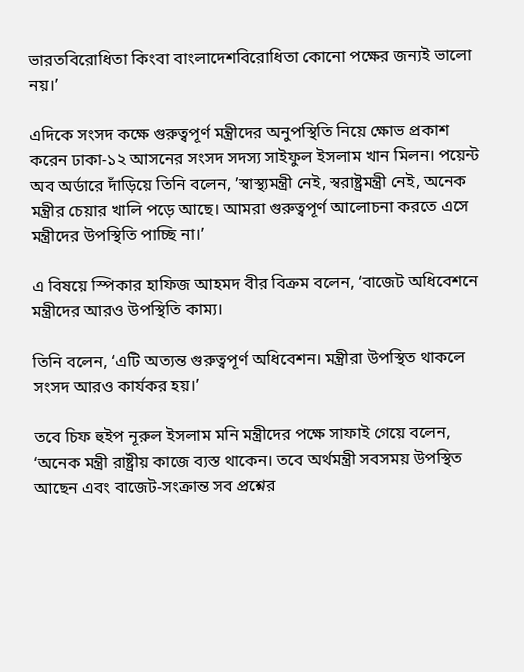ভারতবিরোধিতা কিংবা বাংলাদেশবিরোধিতা কোনো পক্ষের জন্যই ভালো নয়।’

এদিকে সংসদ কক্ষে গুরুত্বপূর্ণ মন্ত্রীদের অনুপস্থিতি নিয়ে ক্ষোভ প্রকাশ করেন ঢাকা-১২ আসনের সংসদ সদস্য সাইফুল ইসলাম খান মিলন। পয়েন্ট অব অর্ডারে দাঁড়িয়ে তিনি বলেন, ’স্বাস্থ্যমন্ত্রী নেই, স্বরাষ্ট্রমন্ত্রী নেই, অনেক মন্ত্রীর চেয়ার খালি পড়ে আছে। আমরা গুরুত্বপূর্ণ আলোচনা করতে এসে মন্ত্রীদের উপস্থিতি পাচ্ছি না।’

এ বিষয়ে স্পিকার হাফিজ আহমদ বীর বিক্রম বলেন, ‘বাজেট অধিবেশনে মন্ত্রীদের আরও উপস্থিতি কাম্য।

তিনি বলেন, ‘এটি অত্যন্ত গুরুত্বপূর্ণ অধিবেশন। মন্ত্রীরা উপস্থিত থাকলে সংসদ আরও কার্যকর হয়।’

তবে চিফ হুইপ নূরুল ইসলাম মনি মন্ত্রীদের পক্ষে সাফাই গেয়ে বলেন, ‘অনেক মন্ত্রী রাষ্ট্রীয় কাজে ব্যস্ত থাকেন। তবে অর্থমন্ত্রী সবসময় উপস্থিত আছেন এবং বাজেট-সংক্রান্ত সব প্রশ্নের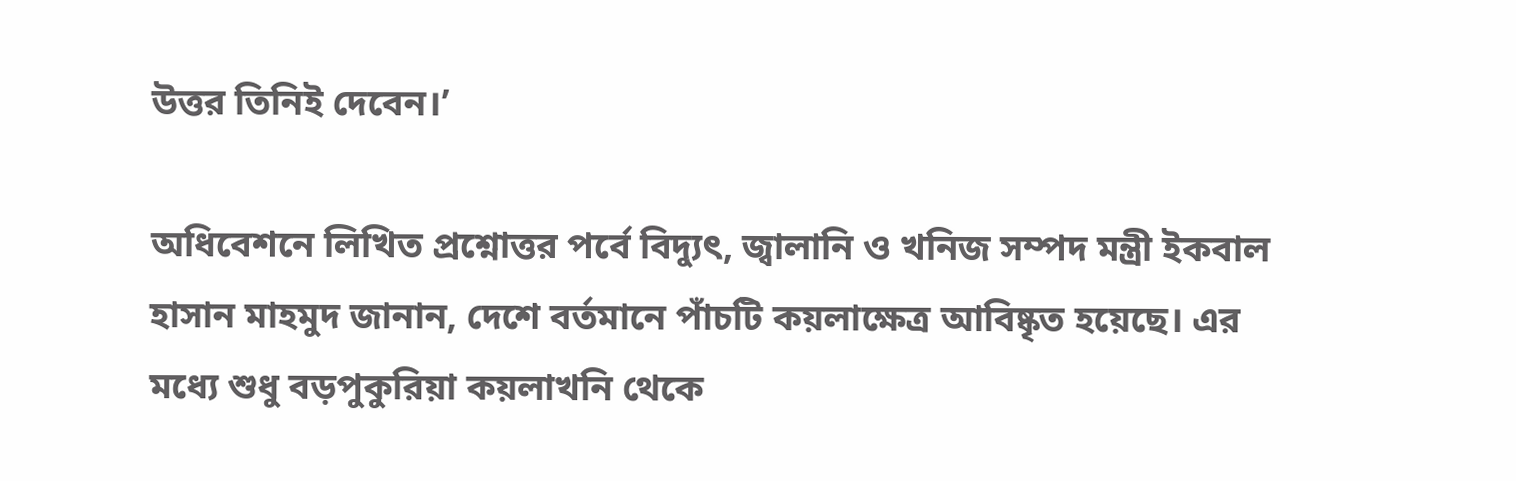উত্তর তিনিই দেবেন।’

অধিবেশনে লিখিত প্রশ্নোত্তর পর্বে বিদ্যুৎ, জ্বালানি ও খনিজ সম্পদ মন্ত্রী ইকবাল হাসান মাহমুদ জানান, দেশে বর্তমানে পাঁচটি কয়লাক্ষেত্র আবিষ্কৃত হয়েছে। এর মধ্যে শুধু বড়পুকুরিয়া কয়লাখনি থেকে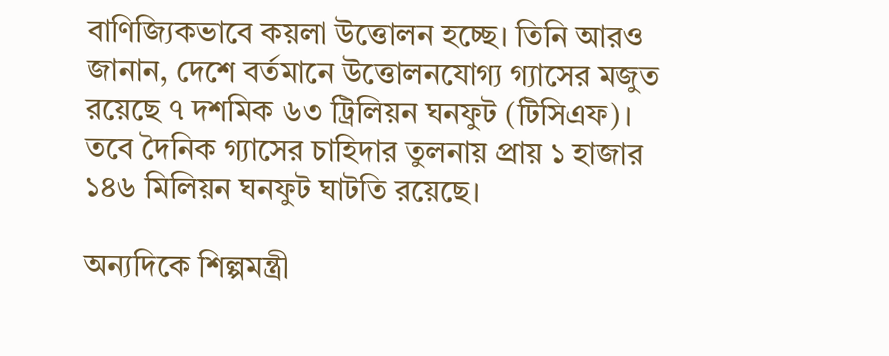বাণিজ্যিকভাবে কয়লা উত্তোলন হচ্ছে। তিনি আরও জানান, দেশে বর্তমানে উত্তোলনযোগ্য গ্যাসের মজুত রয়েছে ৭ দশমিক ৬৩ ট্রিলিয়ন ঘনফুট (টিসিএফ)। তবে দৈনিক গ্যাসের চাহিদার তুলনায় প্রায় ১ হাজার ১৪৬ মিলিয়ন ঘনফুট ঘাটতি রয়েছে।

অন্যদিকে শিল্পমন্ত্রী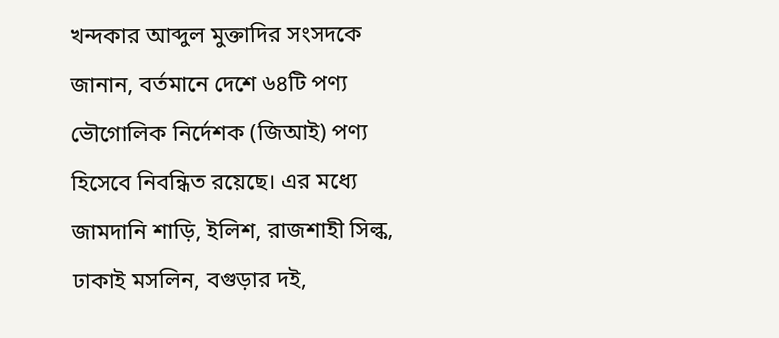খন্দকার আব্দুল মুক্তাদির সংসদকে জানান, বর্তমানে দেশে ৬৪টি পণ্য ভৌগোলিক নির্দেশক (জিআই) পণ্য হিসেবে নিবন্ধিত রয়েছে। এর মধ্যে জামদানি শাড়ি, ইলিশ, রাজশাহী সিল্ক, ঢাকাই মসলিন, বগুড়ার দই,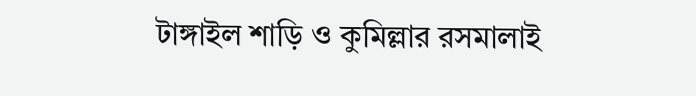টাঙ্গাইল শাড়ি ও কুমিল্লার রসমালাই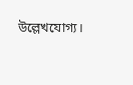উল্লেখযোগ্য।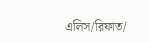এলিস/রিফাত/